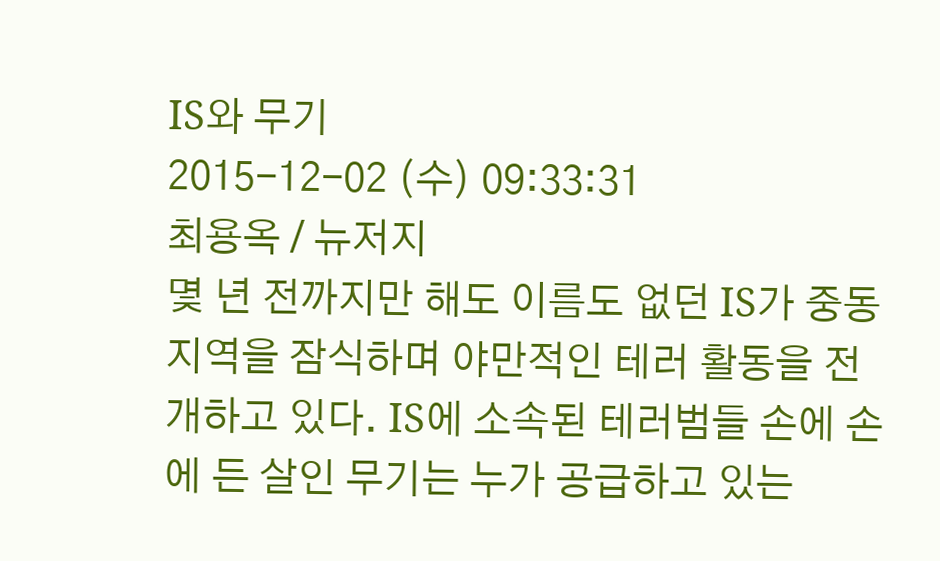IS와 무기
2015-12-02 (수) 09:33:31
최용옥 / 뉴저지
몇 년 전까지만 해도 이름도 없던 IS가 중동지역을 잠식하며 야만적인 테러 활동을 전개하고 있다. IS에 소속된 테러범들 손에 손에 든 살인 무기는 누가 공급하고 있는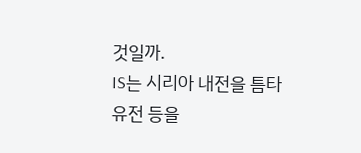것일까.
IS는 시리아 내전을 틈타 유전 등을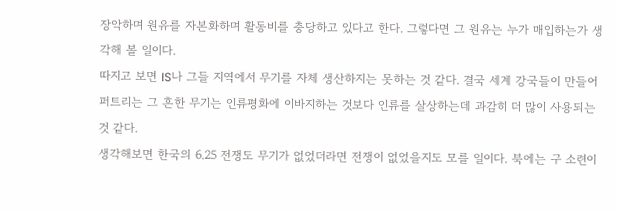장악하며 원유를 자본화하며 활동비를 충당하고 있다고 한다. 그렇다면 그 원유는 누가 매입하는가 생각해 볼 일이다.
따지고 보면 IS나 그들 지역에서 무기를 자체 생산하지는 못하는 것 같다. 결국 세계 강국들이 만들어 퍼트리는 그 흔한 무기는 인류평화에 이바지하는 것보다 인류를 살상하는데 과감히 더 많이 사용되는 것 같다.
생각해보면 한국의 6.25 전쟁도 무기가 없었더라면 전쟁이 없었을지도 모를 일이다. 북에는 구 소련이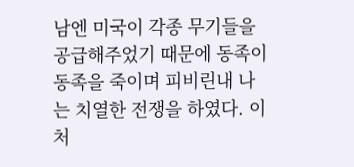남엔 미국이 각종 무기들을 공급해주었기 때문에 동족이 동족을 죽이며 피비린내 나는 치열한 전쟁을 하였다. 이처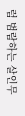럼 범람하는 살인무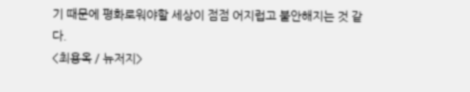기 때문에 평화로워야할 세상이 점점 어지럽고 불안해지는 것 같다.
<최용옥 / 뉴저지>